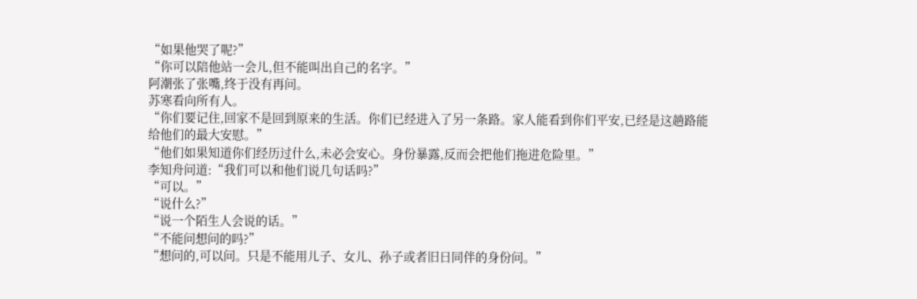“如果他哭了呢?”
“你可以陪他站一会儿,但不能叫出自己的名字。”
阿潮张了张嘴,终于没有再问。
苏寒看向所有人。
“你们要记住,回家不是回到原来的生活。你们已经进入了另一条路。家人能看到你们平安,已经是这趟路能给他们的最大安慰。”
“他们如果知道你们经历过什么,未必会安心。身份暴露,反而会把他们拖进危险里。”
李知舟问道:“我们可以和他们说几句话吗?”
“可以。”
“说什么?”
“说一个陌生人会说的话。”
“不能问想问的吗?”
“想问的,可以问。只是不能用儿子、女儿、孙子或者旧日同伴的身份问。”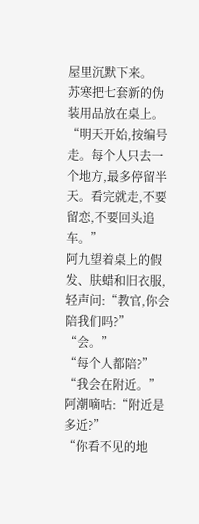屋里沉默下来。
苏寒把七套新的伪装用品放在桌上。
“明天开始,按编号走。每个人只去一个地方,最多停留半天。看完就走,不要留恋,不要回头追车。”
阿九望着桌上的假发、肤蜡和旧衣服,轻声问:“教官,你会陪我们吗?”
“会。”
“每个人都陪?”
“我会在附近。”
阿潮嘀咕:“附近是多近?”
“你看不见的地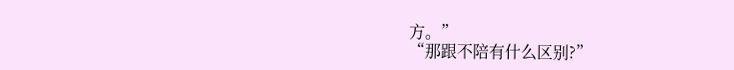方。”
“那跟不陪有什么区别?”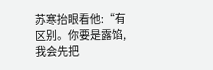苏寒抬眼看他:“有区别。你要是露馅,我会先把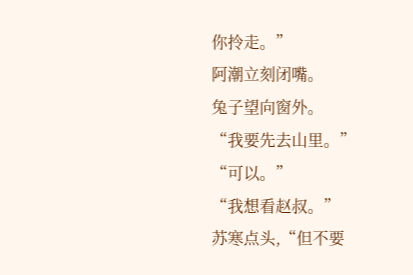你拎走。”
阿潮立刻闭嘴。
兔子望向窗外。
“我要先去山里。”
“可以。”
“我想看赵叔。”
苏寒点头,“但不要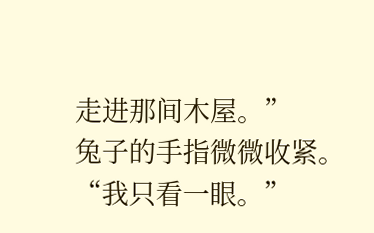走进那间木屋。”
兔子的手指微微收紧。
“我只看一眼。”